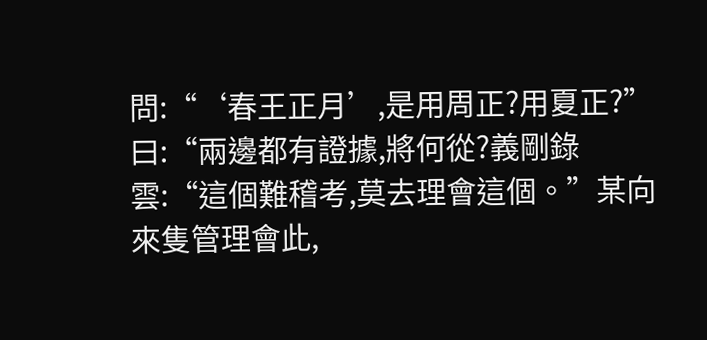問:“‘春王正月’,是用周正?用夏正?”曰:“兩邊都有證據,將何從?義剛錄雲:“這個難稽考,莫去理會這個。”某向來隻管理會此,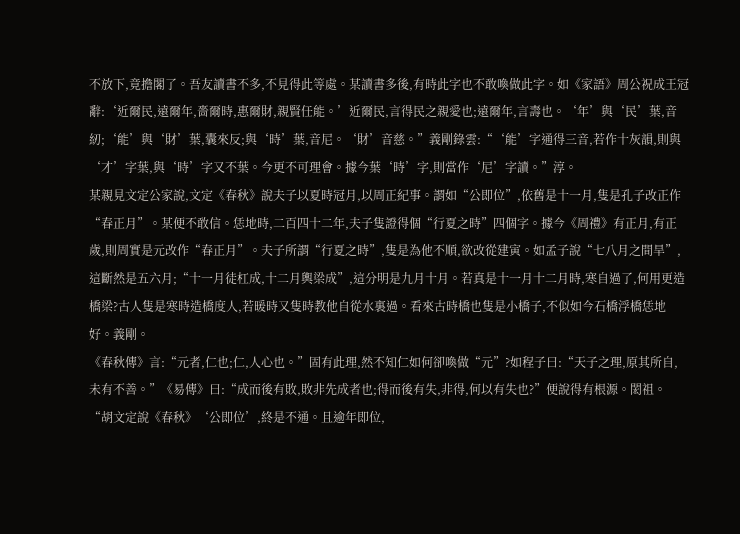不放下,竟擔閣了。吾友讀書不多,不見得此等處。某讀書多後,有時此字也不敢喚做此字。如《家語》周公祝成王冠辭:‘近爾民,遠爾年,嗇爾時,惠爾財,親賢任能。’近爾民,言得民之親愛也;遠爾年,言壽也。‘年’與‘民’葉,音紉;‘能’與‘財’葉,囊來反;與‘時’葉,音尼。‘財’音慈。”義剛錄雲:“‘能’字通得三音,若作十灰韻,則與‘才’字葉,與‘時’字又不葉。今更不可理會。據今葉‘時’字,則當作‘尼’字讀。”淳。
某親見文定公家說,文定《春秋》說夫子以夏時冠月,以周正紀事。謂如“公即位”,依舊是十一月,隻是孔子改正作“春正月”。某便不敢信。恁地時,二百四十二年,夫子隻證得個“行夏之時”四個字。據今《周禮》有正月,有正歲,則周實是元改作“春正月”。夫子所謂“行夏之時”,隻是為他不順,欲改從建寅。如孟子說“七八月之間旱”,這斷然是五六月;“十一月徒杠成,十二月輿梁成”,這分明是九月十月。若真是十一月十二月時,寒自過了,何用更造橋梁?古人隻是寒時造橋度人,若暖時又隻時教他自從水裏過。看來古時橋也隻是小橋子,不似如今石橋浮橋恁地好。義剛。
《春秋傳》言:“元者,仁也;仁,人心也。”固有此理,然不知仁如何卻喚做“元”?如程子曰:“天子之理,原其所自,未有不善。”《易傳》曰:“成而後有敗,敗非先成者也;得而後有失,非得,何以有失也?”便說得有根源。閎祖。
“胡文定說《春秋》‘公即位’,終是不通。且逾年即位,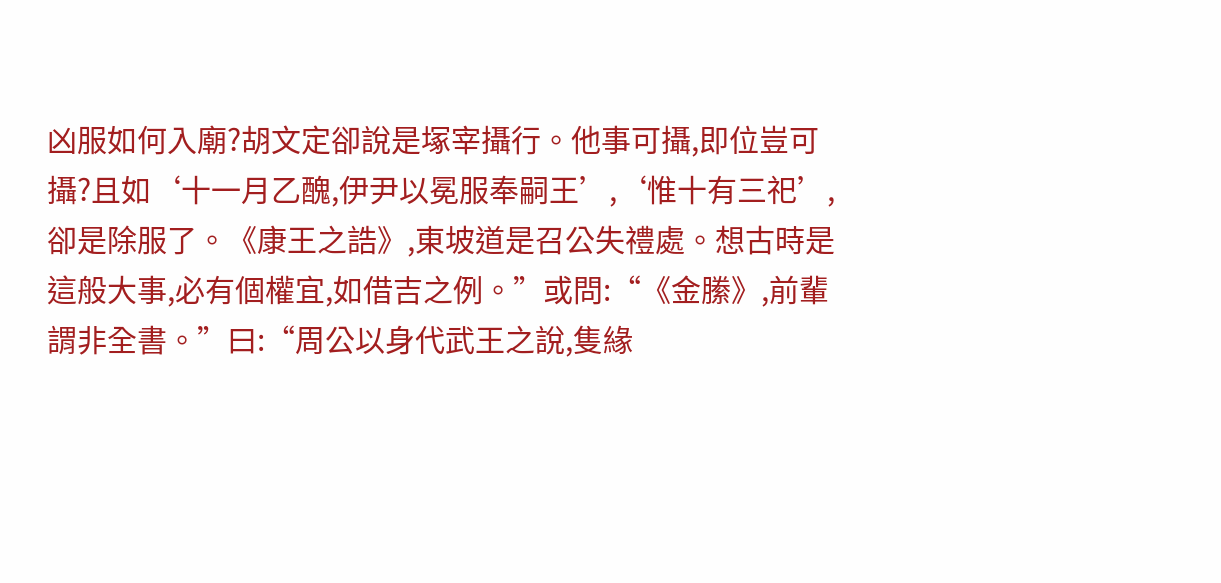凶服如何入廟?胡文定卻說是塚宰攝行。他事可攝,即位豈可攝?且如‘十一月乙醜,伊尹以冕服奉嗣王’,‘惟十有三祀’,卻是除服了。《康王之誥》,東坡道是召公失禮處。想古時是這般大事,必有個權宜,如借吉之例。”或問:“《金縢》,前輩謂非全書。”曰:“周公以身代武王之說,隻緣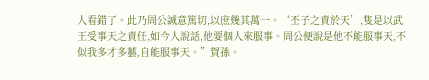人看錯了。此乃周公誠意篤切,以庶幾其萬一。‘丕子之責於天’,隻是以武王受事天之責任,如今人說話,他要個人來服事。周公便說是他不能服事天,不似我多才多藝,自能服事天。”賀孫。